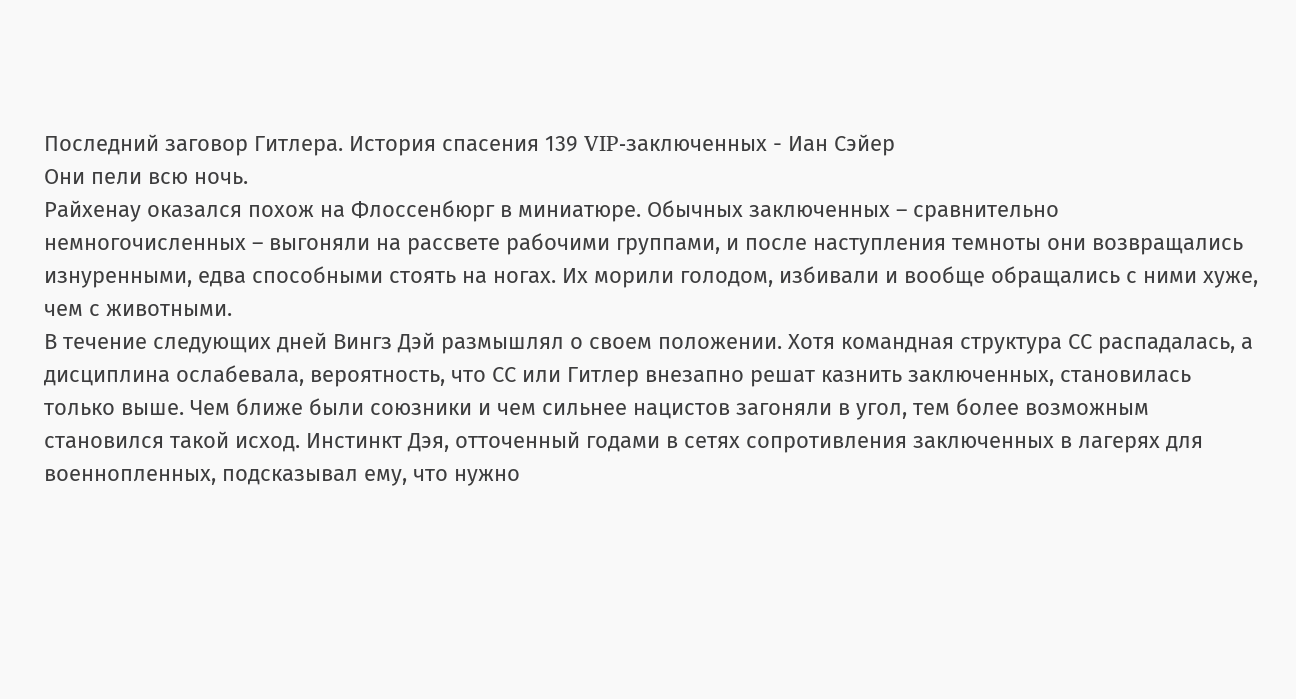Последний заговор Гитлера. История спасения 139 VIP-заключенных - Иан Сэйер
Они пели всю ночь.
Райхенау оказался похож на Флоссенбюрг в миниатюре. Обычных заключенных – сравнительно немногочисленных – выгоняли на рассвете рабочими группами, и после наступления темноты они возвращались изнуренными, едва способными стоять на ногах. Их морили голодом, избивали и вообще обращались с ними хуже, чем с животными.
В течение следующих дней Вингз Дэй размышлял о своем положении. Хотя командная структура СС распадалась, а дисциплина ослабевала, вероятность, что СС или Гитлер внезапно решат казнить заключенных, становилась только выше. Чем ближе были союзники и чем сильнее нацистов загоняли в угол, тем более возможным становился такой исход. Инстинкт Дэя, отточенный годами в сетях сопротивления заключенных в лагерях для военнопленных, подсказывал ему, что нужно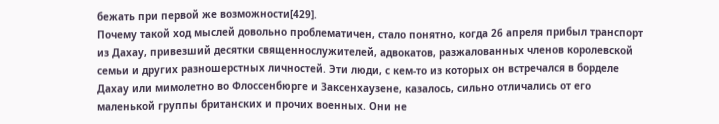бежать при первой же возможности[429].
Почему такой ход мыслей довольно проблематичен, стало понятно, когда 26 апреля прибыл транспорт из Дахау, привезший десятки священнослужителей, адвокатов, разжалованных членов королевской семьи и других разношерстных личностей. Эти люди, с кем-то из которых он встречался в борделе Дахау или мимолетно во Флоссенбюрге и Заксенхаузене, казалось, сильно отличались от его маленькой группы британских и прочих военных. Они не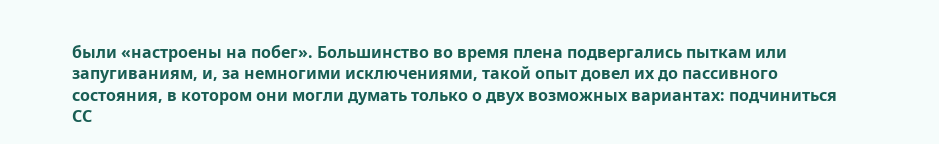были «настроены на побег». Большинство во время плена подвергались пыткам или запугиваниям, и, за немногими исключениями, такой опыт довел их до пассивного состояния, в котором они могли думать только о двух возможных вариантах: подчиниться СС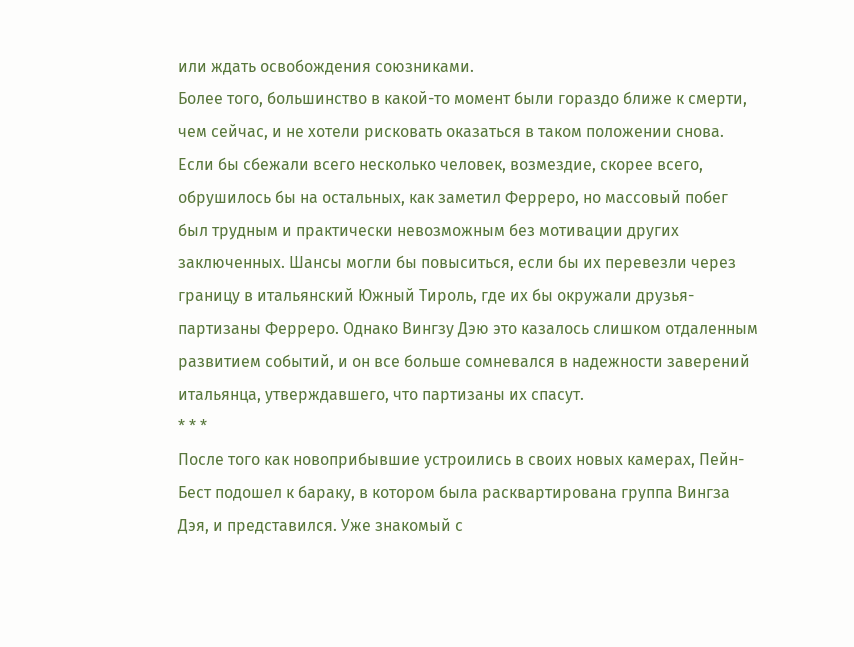или ждать освобождения союзниками.
Более того, большинство в какой-то момент были гораздо ближе к смерти, чем сейчас, и не хотели рисковать оказаться в таком положении снова. Если бы сбежали всего несколько человек, возмездие, скорее всего, обрушилось бы на остальных, как заметил Ферреро, но массовый побег был трудным и практически невозможным без мотивации других заключенных. Шансы могли бы повыситься, если бы их перевезли через границу в итальянский Южный Тироль, где их бы окружали друзья-партизаны Ферреро. Однако Вингзу Дэю это казалось слишком отдаленным развитием событий, и он все больше сомневался в надежности заверений итальянца, утверждавшего, что партизаны их спасут.
* * *
После того как новоприбывшие устроились в своих новых камерах, Пейн-Бест подошел к бараку, в котором была расквартирована группа Вингза Дэя, и представился. Уже знакомый с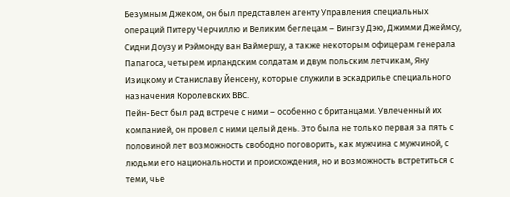Безумным Джеком, он был представлен агенту Управления специальных операций Питеру Черчиллю и Великим беглецам – Вингзу Дэю, Джимми Джеймсу, Сидни Доузу и Рэймонду ван Ваймершу, а также некоторым офицерам генерала Папагоса, четырем ирландским солдатам и двум польским летчикам, Яну Изицкому и Станиславу Йенсену, которые служили в эскадрилье специального назначения Королевских ВВС.
Пейн-Бест был рад встрече с ними – особенно с британцами. Увлеченный их компанией, он провел с ними целый день. Это была не только первая за пять с половиной лет возможность свободно поговорить, как мужчина с мужчиной, с людьми его национальности и происхождения, но и возможность встретиться с теми, чье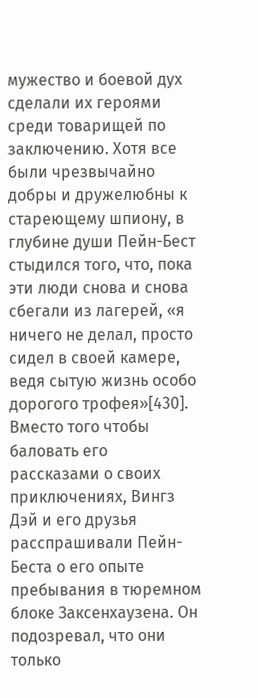мужество и боевой дух сделали их героями среди товарищей по заключению. Хотя все были чрезвычайно добры и дружелюбны к стареющему шпиону, в глубине души Пейн-Бест стыдился того, что, пока эти люди снова и снова сбегали из лагерей, «я ничего не делал, просто сидел в своей камере, ведя сытую жизнь особо дорогого трофея»[430]. Вместо того чтобы баловать его рассказами о своих приключениях, Вингз Дэй и его друзья расспрашивали Пейн-Беста о его опыте пребывания в тюремном блоке Заксенхаузена. Он подозревал, что они только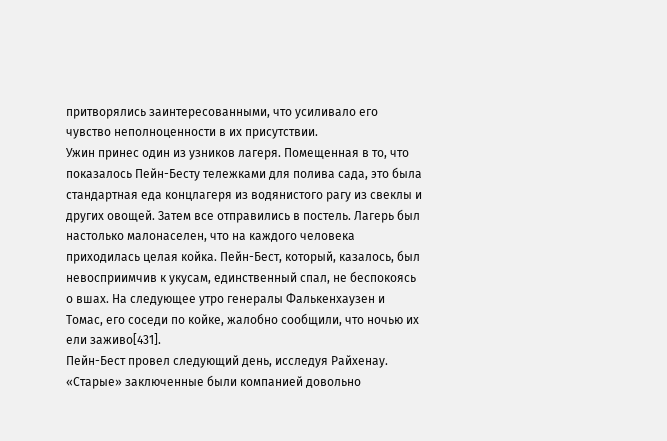притворялись заинтересованными, что усиливало его чувство неполноценности в их присутствии.
Ужин принес один из узников лагеря. Помещенная в то, что показалось Пейн-Бесту тележками для полива сада, это была стандартная еда концлагеря из водянистого рагу из свеклы и других овощей. Затем все отправились в постель. Лагерь был настолько малонаселен, что на каждого человека приходилась целая койка. Пейн-Бест, который, казалось, был невосприимчив к укусам, единственный спал, не беспокоясь о вшах. На следующее утро генералы Фалькенхаузен и Томас, его соседи по койке, жалобно сообщили, что ночью их ели заживо[431].
Пейн-Бест провел следующий день, исследуя Райхенау. «Старые» заключенные были компанией довольно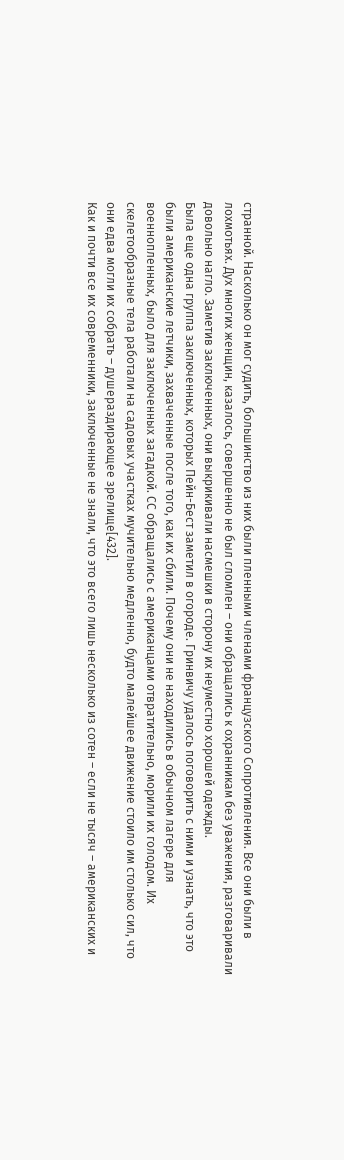странной. Насколько он мог судить, большинство из них были пленными членами французского Сопротивления. Все они были в лохмотьях. Дух многих женщин, казалось, совершенно не был сломлен – они обращались к охранникам без уважения, разговаривали довольно нагло. Заметив заключенных, они выкрикивали насмешки в сторону их неуместно хорошей одежды.
Была еще одна группа заключенных, которых Пейн-Бест заметил в огороде. Гринвичу удалось поговорить с ними и узнать, что это были американские летчики, захваченные после того, как их сбили. Почему они не находились в обычном лагере для военнопленных, было для заключенных загадкой. СС обращались с американцами отвратительно, морили их голодом. Их скелетообразные тела работали на садовых участках мучительно медленно, будто малейшее движение стоило им столько сил, что они едва могли их собрать – душераздирающее зрелище[432].
Как и почти все их современники, заключенные не знали, что это всего лишь несколько из сотен – если не тысяч – американских и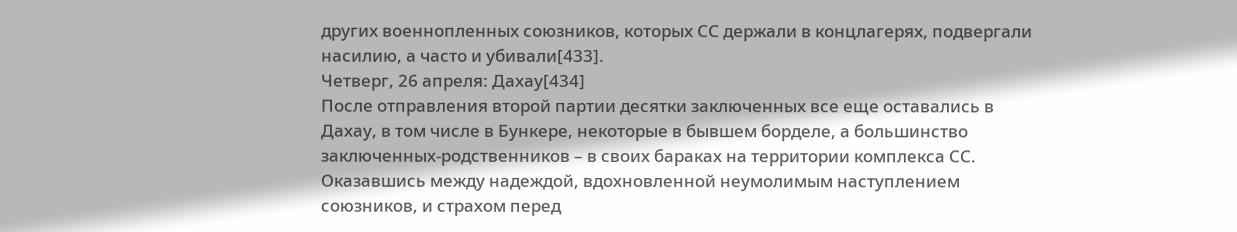других военнопленных союзников, которых СС держали в концлагерях, подвергали насилию, а часто и убивали[433].
Четверг, 26 апреля: Дахау[434]
После отправления второй партии десятки заключенных все еще оставались в Дахау, в том числе в Бункере, некоторые в бывшем борделе, а большинство заключенных-родственников – в своих бараках на территории комплекса СС.
Оказавшись между надеждой, вдохновленной неумолимым наступлением союзников, и страхом перед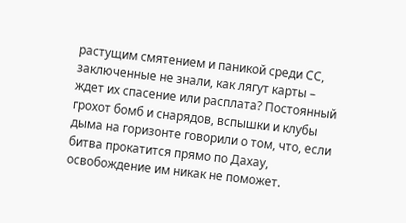растущим смятением и паникой среди СС, заключенные не знали, как лягут карты – ждет их спасение или расплата? Постоянный грохот бомб и снарядов, вспышки и клубы дыма на горизонте говорили о том, что, если битва прокатится прямо по Дахау, освобождение им никак не поможет.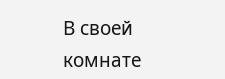В своей комнате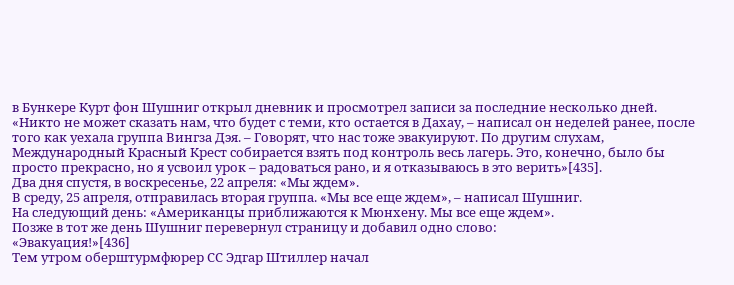в Бункере Курт фон Шушниг открыл дневник и просмотрел записи за последние несколько дней. «Никто не может сказать нам, что будет с теми, кто остается в Дахау, – написал он неделей ранее, после того как уехала группа Вингза Дэя. – Говорят, что нас тоже эвакуируют. По другим слухам, Международный Красный Крест собирается взять под контроль весь лагерь. Это, конечно, было бы просто прекрасно, но я усвоил урок – радоваться рано, и я отказываюсь в это верить»[435].
Два дня спустя, в воскресенье, 22 апреля: «Мы ждем».
В среду, 25 апреля, отправилась вторая группа. «Мы все еще ждем», – написал Шушниг.
На следующий день: «Американцы приближаются к Мюнхену. Мы все еще ждем».
Позже в тот же день Шушниг перевернул страницу и добавил одно слово:
«Эвакуация!»[436]
Тем утром оберштурмфюрер СС Эдгар Штиллер начал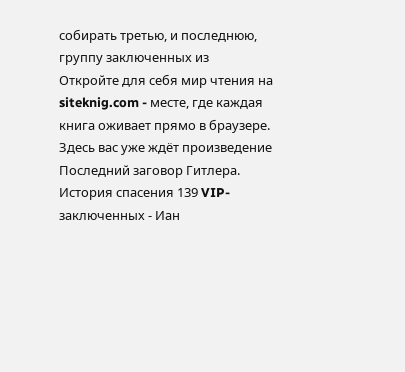собирать третью, и последнюю, группу заключенных из
Откройте для себя мир чтения на siteknig.com - месте, где каждая книга оживает прямо в браузере. Здесь вас уже ждёт произведение Последний заговор Гитлера. История спасения 139 VIP-заключенных - Иан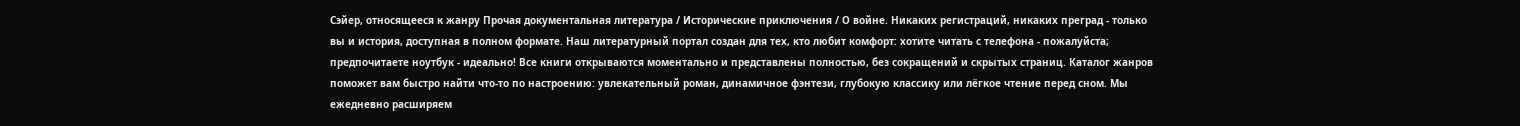Сэйер, относящееся к жанру Прочая документальная литература / Исторические приключения / О войне. Никаких регистраций, никаких преград - только вы и история, доступная в полном формате. Наш литературный портал создан для тех, кто любит комфорт: хотите читать с телефона - пожалуйста; предпочитаете ноутбук - идеально! Все книги открываются моментально и представлены полностью, без сокращений и скрытых страниц. Каталог жанров поможет вам быстро найти что-то по настроению: увлекательный роман, динамичное фэнтези, глубокую классику или лёгкое чтение перед сном. Мы ежедневно расширяем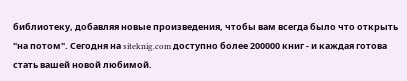библиотеку, добавляя новые произведения, чтобы вам всегда было что открыть "на потом". Сегодня на siteknig.com доступно более 200000 книг - и каждая готова стать вашей новой любимой.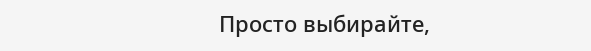Просто выбирайте,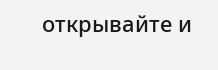открывайте и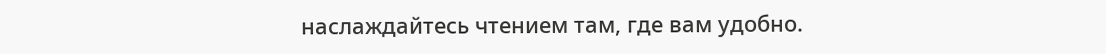наслаждайтесь чтением там, где вам удобно.